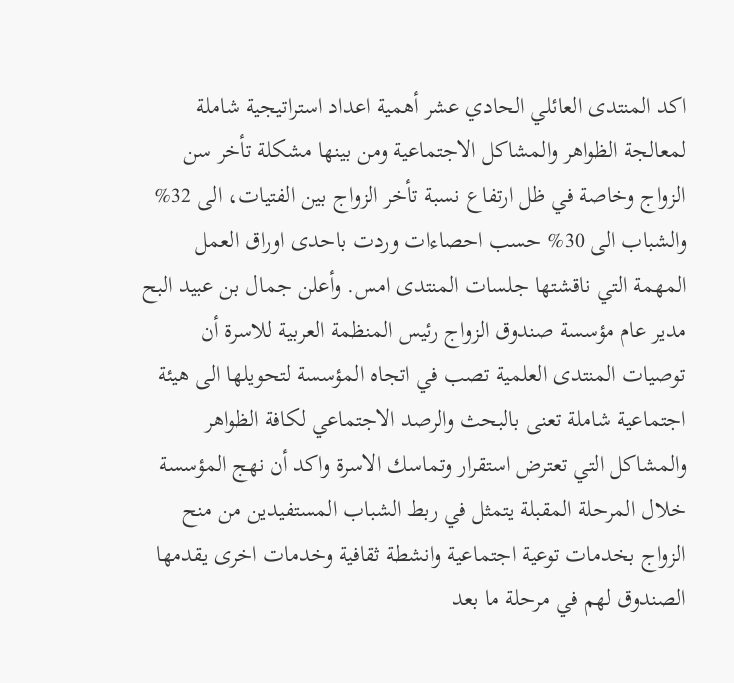اكد المنتدى العائلي الحادي عشر أهمية اعداد استراتيجية شاملة لمعالجة الظواهر والمشاكل الاجتماعية ومن بينها مشكلة تأخر سن الزواج وخاصة في ظل ارتفاع نسبة تأخر الزواج بين الفتيات، الى 32% والشباب الى 30% حسب احصاءات وردت باحدى اوراق العمل المهمة التي ناقشتها جلسات المنتدى امس. وأعلن جمال بن عبيد البح مدير عام مؤسسة صندوق الزواج رئيس المنظمة العربية للاسرة أن توصيات المنتدى العلمية تصب في اتجاه المؤسسة لتحويلها الى هيئة اجتماعية شاملة تعنى بالبحث والرصد الاجتماعي لكافة الظواهر والمشاكل التي تعترض استقرار وتماسك الاسرة واكد أن نهج المؤسسة خلال المرحلة المقبلة يتمثل في ربط الشباب المستفيدين من منح الزواج بخدمات توعية اجتماعية وانشطة ثقافية وخدمات اخرى يقدمها الصندوق لهم في مرحلة ما بعد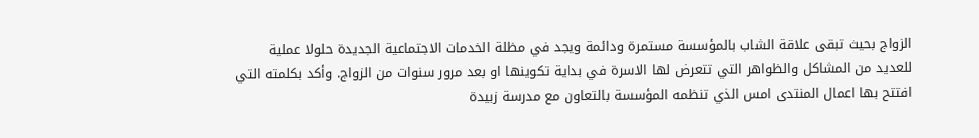الزواج بحيث تبقى علاقة الشاب بالمؤسسة مستمرة ودائمة ويجد في مظلة الخدمات الاجتماعية الجديدة حلولا عملية للعديد من المشاكل والظواهر التي تتعرض لها الاسرة في بداية تكوينها او بعد مرور سنوات من الزواج. وأكد بكلمته التي افتتح بها اعمال المنتدى امس الذي تنظمه المؤسسة بالتعاون مع مدرسة زبيدة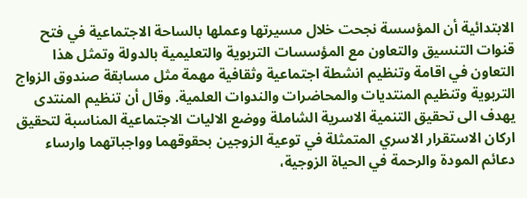الابتدائية أن المؤسسة نجحت خلال مسيرتها وعملها بالساحة الاجتماعية في فتح قنوات التنسيق والتعاون مع المؤسسات التربوية والتعليمية بالدولة وتمثل هذا التعاون في اقامة وتنظيم انشطة اجتماعية وثقافية مهمة مثل مسابقة صندوق الزواج التربوية وتنظيم المنتديات والمحاضرات والندوات العلمية. وقال أن تنظيم المنتدى يهدف الى تحقيق التنمية الاسرية الشاملة ووضع الاليات الاجتماعية المناسبة لتحقيق اركان الاستقرار الاسري المتمثلة في توعية الزوجين بحقوقهما وواجباتهما وارساء دعائم المودة والرحمة في الحياة الزوجية،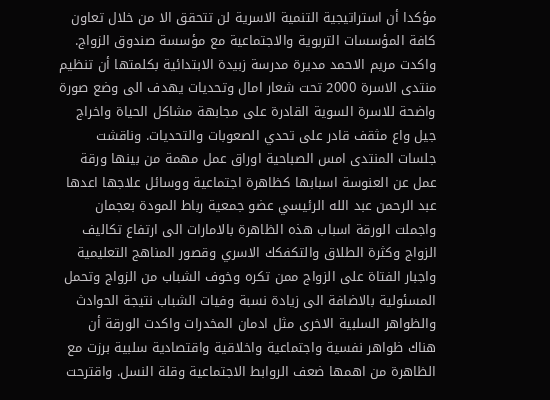مؤكدا أن استراتيجية التنمية الاسرية لن تتحقق الا من خلال تعاون كافة المؤسسات التربوية والاجتماعية مع مؤسسة صندوق الزواج. واكدت مريم الاحمد مديرة مدرسة زبيدة الابتدائية بكلمتها أن تنظيم منتدى الاسرة 2000 تحت شعار امال وتحديات يهدف الى وضع صورة واضحة للاسرة السوية القادرة على مجابهة مشاكل الحياة واخراج جيل واع مثقف قادر على تحدي الصعوبات والتحديات. وناقشت جلسات المنتدى امس الصباحية اوراق عمل مهمة من بينها ورقة عمل عن العنوسة اسبابها كظاهرة اجتماعية ووسائل علاجها اعدها عبد الرحمن عبد الله الرئيسي عضو جمعية رباط المودة بعجمان واجملت الورقة اسباب هذه الظاهرة بالامارات الى ارتفاع تكاليف الزواج وكثرة الطلاق والتكفكك الاسري وقصور المناهج التعليمية واجبار الفتاة على الزواج ممن تكره وخوف الشباب من الزواج وتحمل المسئولية بالاضافة الى زيادة نسبة وفيات الشباب نتيجة الحوادث والظواهر السلبية الاخرى مثل ادمان المخدرات واكدت الورقة أن هناك ظواهر نفسية واجتماعية واخلاقية واقتصادية سلبية برزت مع الظاهرة من اهمها ضعف الروابط الاجتماعية وقلة النسل. واقترحت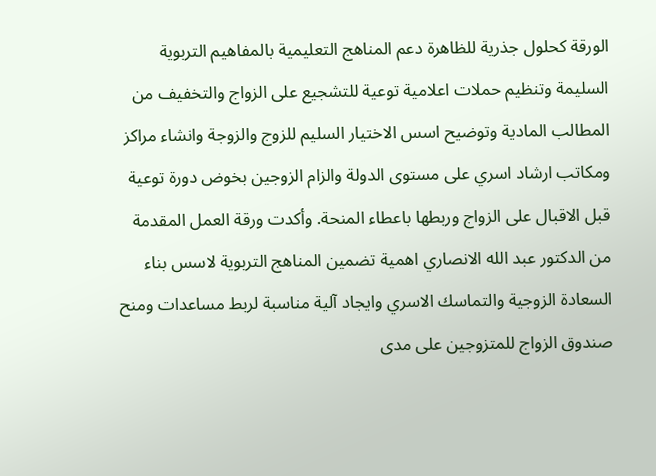الورقة كحلول جذرية للظاهرة دعم المناهج التعليمية بالمفاهيم التربوية السليمة وتنظيم حملات اعلامية توعية للتشجيع على الزواج والتخفيف من المطالب المادية وتوضيح اسس الاختيار السليم للزوج والزوجة وانشاء مراكز ومكاتب ارشاد اسري على مستوى الدولة والزام الزوجين بخوض دورة توعية قبل الاقبال على الزواج وربطها باعطاء المنحة. وأكدت ورقة العمل المقدمة من الدكتور عبد الله الانصاري اهمية تضمين المناهج التربوية لاسس بناء السعادة الزوجية والتماسك الاسري وايجاد آلية مناسبة لربط مساعدات ومنح صندوق الزواج للمتزوجين على مدى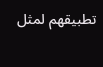تطبيقهم لمثل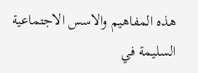هذه المفاهيم والاسس الاجتماعية السليمة في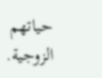حياتهم الزوجية.